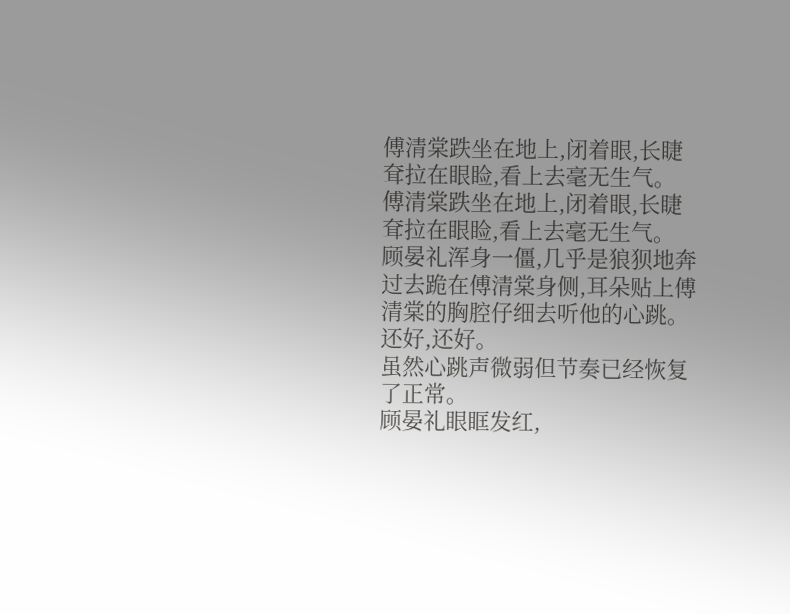傅清棠跌坐在地上,闭着眼,长睫耷拉在眼睑,看上去毫无生气。
傅清棠跌坐在地上,闭着眼,长睫耷拉在眼睑,看上去毫无生气。
顾晏礼浑身一僵,几乎是狼狈地奔过去跪在傅清棠身侧,耳朵贴上傅清棠的胸腔仔细去听他的心跳。
还好,还好。
虽然心跳声微弱但节奏已经恢复了正常。
顾晏礼眼眶发红,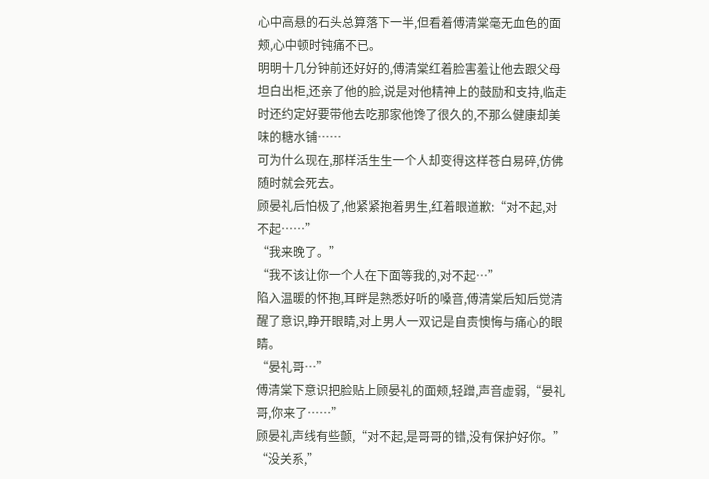心中高悬的石头总算落下一半,但看着傅清棠毫无血色的面颊,心中顿时钝痛不已。
明明十几分钟前还好好的,傅清棠红着脸害羞让他去跟父母坦白出柜,还亲了他的脸,说是对他精神上的鼓励和支持,临走时还约定好要带他去吃那家他馋了很久的,不那么健康却美味的糖水铺……
可为什么现在,那样活生生一个人却变得这样苍白易碎,仿佛随时就会死去。
顾晏礼后怕极了,他紧紧抱着男生,红着眼道歉:“对不起,对不起……”
“我来晚了。”
“我不该让你一个人在下面等我的,对不起…”
陷入温暖的怀抱,耳畔是熟悉好听的嗓音,傅清棠后知后觉清醒了意识,睁开眼睛,对上男人一双记是自责懊悔与痛心的眼睛。
“晏礼哥…”
傅清棠下意识把脸贴上顾晏礼的面颊,轻蹭,声音虚弱,“晏礼哥,你来了……”
顾晏礼声线有些颤,“对不起,是哥哥的错,没有保护好你。”
“没关系,”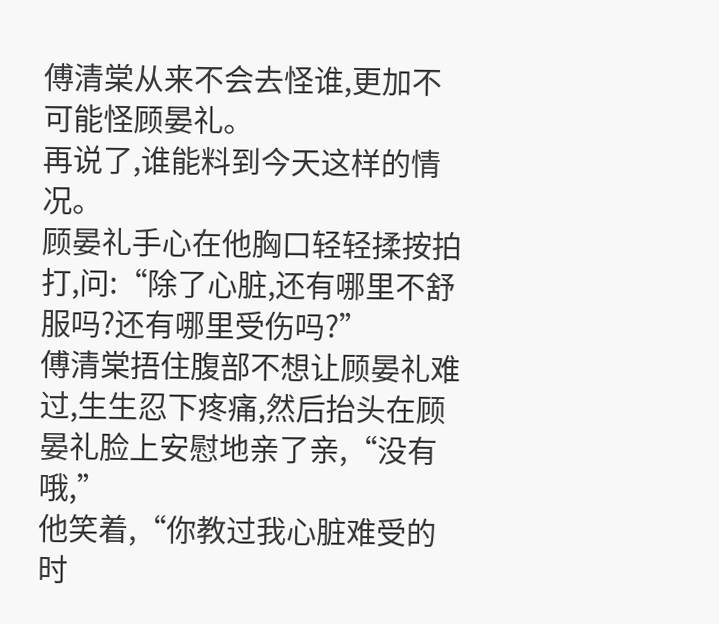傅清棠从来不会去怪谁,更加不可能怪顾晏礼。
再说了,谁能料到今天这样的情况。
顾晏礼手心在他胸口轻轻揉按拍打,问:“除了心脏,还有哪里不舒服吗?还有哪里受伤吗?”
傅清棠捂住腹部不想让顾晏礼难过,生生忍下疼痛,然后抬头在顾晏礼脸上安慰地亲了亲,“没有哦,”
他笑着,“你教过我心脏难受的时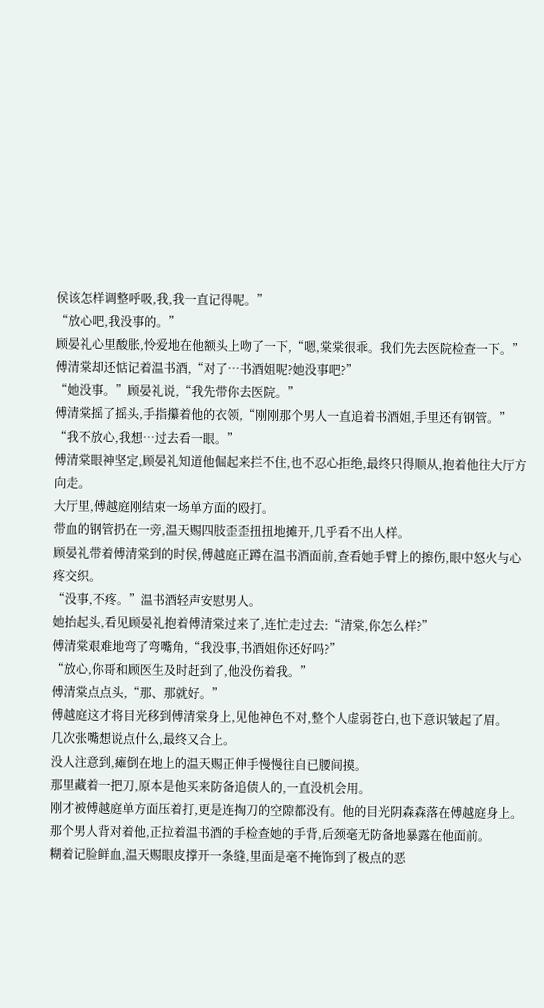侯该怎样调整呼吸,我,我一直记得呢。”
“放心吧,我没事的。”
顾晏礼心里酸胀,怜爱地在他额头上吻了一下,“嗯,棠棠很乖。我们先去医院检查一下。”
傅清棠却还惦记着温书酒,“对了…书酒姐呢?她没事吧?”
“她没事。”顾晏礼说,“我先带你去医院。”
傅清棠摇了摇头,手指攥着他的衣领,“刚刚那个男人一直追着书酒姐,手里还有钢管。”
“我不放心,我想…过去看一眼。”
傅清棠眼神坚定,顾晏礼知道他倔起来拦不住,也不忍心拒绝,最终只得顺从,抱着他往大厅方向走。
大厅里,傅越庭刚结束一场单方面的殴打。
带血的钢管扔在一旁,温天赐四肢歪歪扭扭地摊开,几乎看不出人样。
顾晏礼带着傅清棠到的时侯,傅越庭正蹲在温书酒面前,查看她手臂上的擦伤,眼中怒火与心疼交织。
“没事,不疼。”温书酒轻声安慰男人。
她抬起头,看见顾晏礼抱着傅清棠过来了,连忙走过去:“清棠,你怎么样?”
傅清棠艰难地弯了弯嘴角,“我没事,书酒姐你还好吗?”
“放心,你哥和顾医生及时赶到了,他没伤着我。”
傅清棠点点头,“那、那就好。”
傅越庭这才将目光移到傅清棠身上,见他神色不对,整个人虚弱苍白,也下意识皱起了眉。
几次张嘴想说点什么,最终又合上。
没人注意到,瘫倒在地上的温天赐正伸手慢慢往自已腰间摸。
那里藏着一把刀,原本是他买来防备追债人的,一直没机会用。
刚才被傅越庭单方面压着打,更是连掏刀的空隙都没有。他的目光阴森森落在傅越庭身上。
那个男人背对着他,正拉着温书酒的手检查她的手背,后颈毫无防备地暴露在他面前。
糊着记脸鲜血,温天赐眼皮撑开一条缝,里面是毫不掩饰到了极点的恶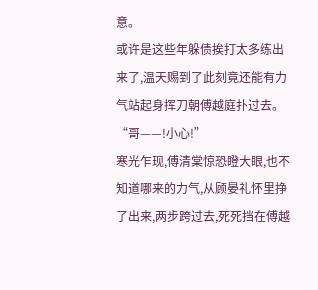意。
或许是这些年躲债挨打太多练出来了,温天赐到了此刻竟还能有力气站起身挥刀朝傅越庭扑过去。
“哥——!小心!”
寒光乍现,傅清棠惊恐瞪大眼,也不知道哪来的力气,从顾晏礼怀里挣了出来,两步跨过去,死死挡在傅越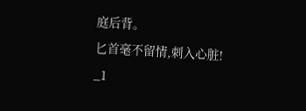庭后背。
匕首毫不留情,刺入心脏!
_1